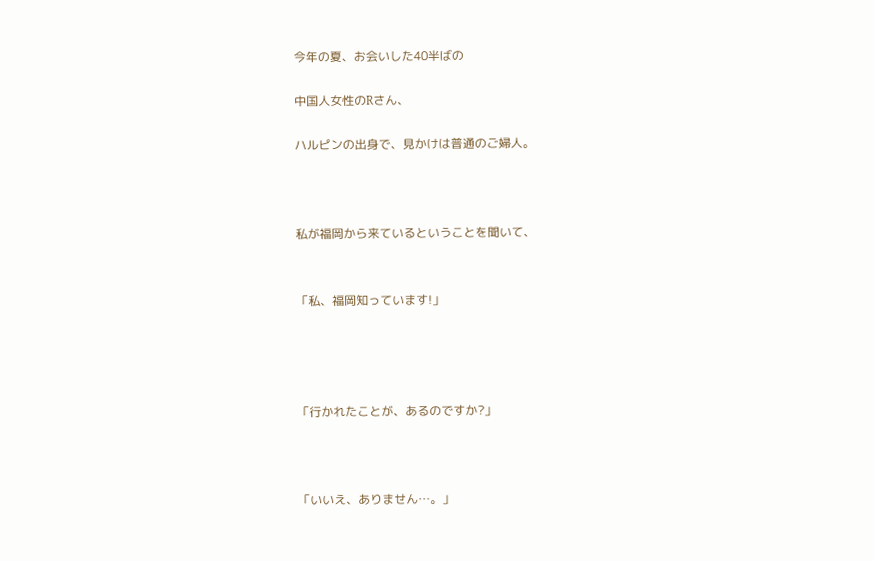今年の夏、お会いした40半ばの

中国人女性のRさん、

ハルピンの出身で、見かけは普通のご婦人。



私が福岡から来ているということを聞いて、


「私、福岡知っています!」




「行かれたことが、あるのですか?」



「いいえ、ありません…。」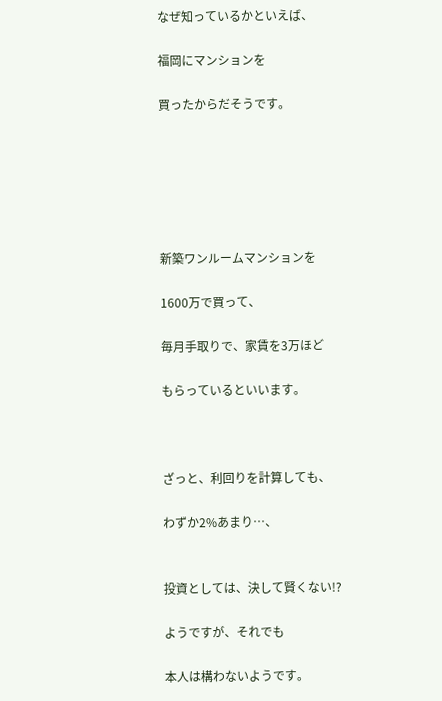なぜ知っているかといえば、

福岡にマンションを

買ったからだそうです。






新築ワンルームマンションを

1600万で買って、

毎月手取りで、家賃を3万ほど

もらっているといいます。



ざっと、利回りを計算しても、

わずか2%あまり…、


投資としては、決して賢くない!?

ようですが、それでも

本人は構わないようです。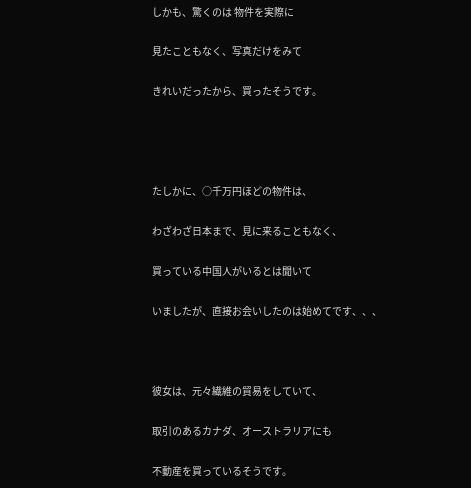しかも、驚くのは 物件を実際に

見たこともなく、写真だけをみて

きれいだったから、買ったそうです。




たしかに、○千万円ほどの物件は、

わざわざ日本まで、見に来ることもなく、

買っている中国人がいるとは聞いて

いましたが、直接お会いしたのは始めてです、、、



彼女は、元々繊維の貿易をしていて、

取引のあるカナダ、オーストラリアにも

不動産を買っているそうです。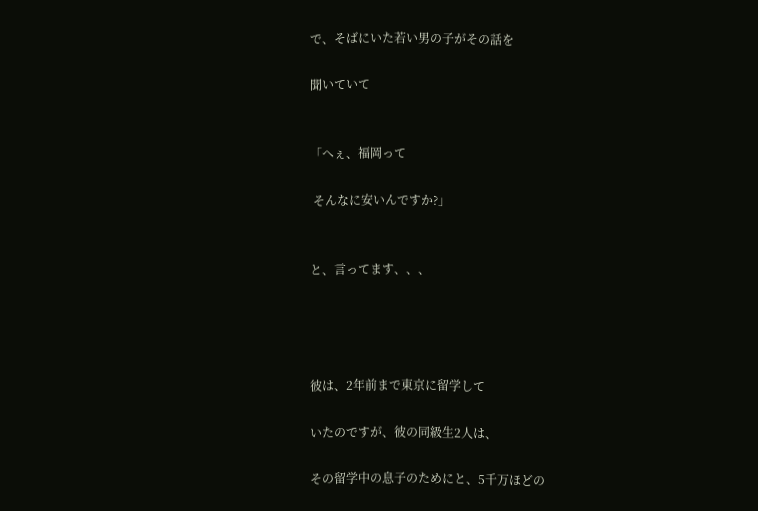で、そばにいた若い男の子がその話を

聞いていて


「へぇ、福岡って

 そんなに安いんですか?」


と、言ってます、、、




彼は、2年前まで東京に留学して

いたのですが、彼の同級生2人は、

その留学中の息子のためにと、5千万ほどの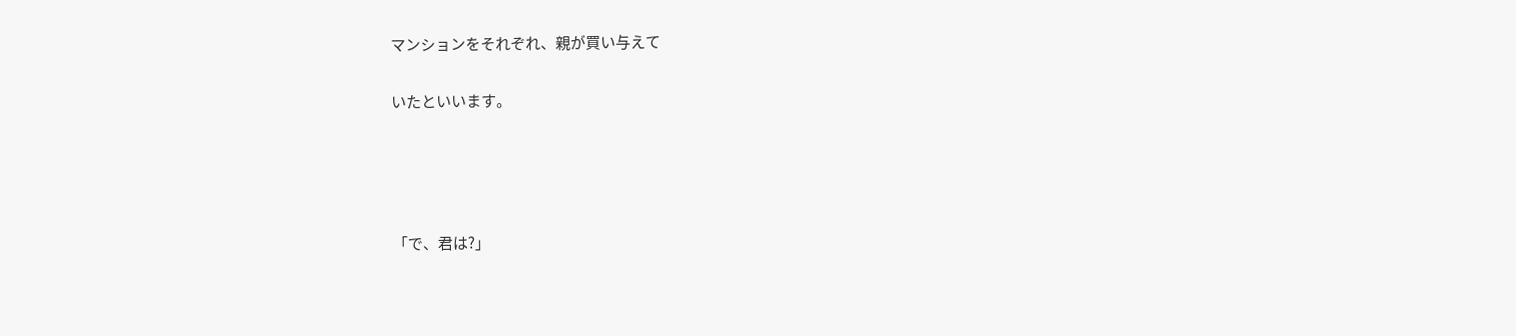マンションをそれぞれ、親が買い与えて

いたといいます。




「で、君は?」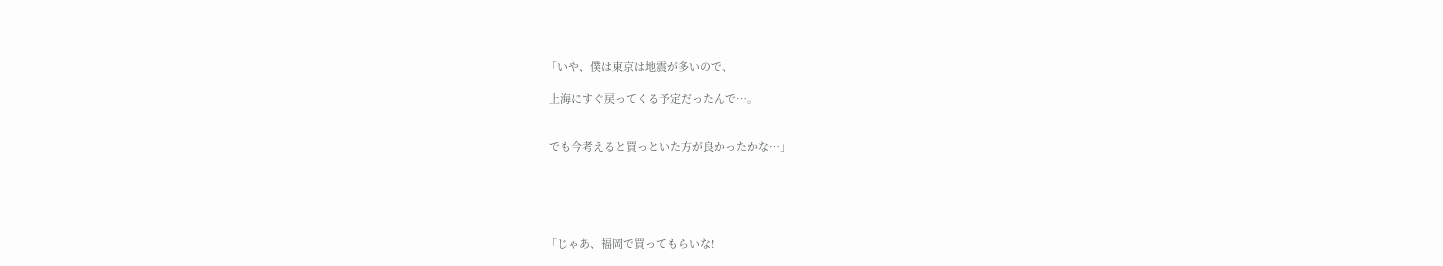「いや、僕は東京は地震が多いので、

 上海にすぐ戻ってくる予定だったんで…。


 でも今考えると買っといた方が良かったかな…」





「じゃあ、福岡で買ってもらいな!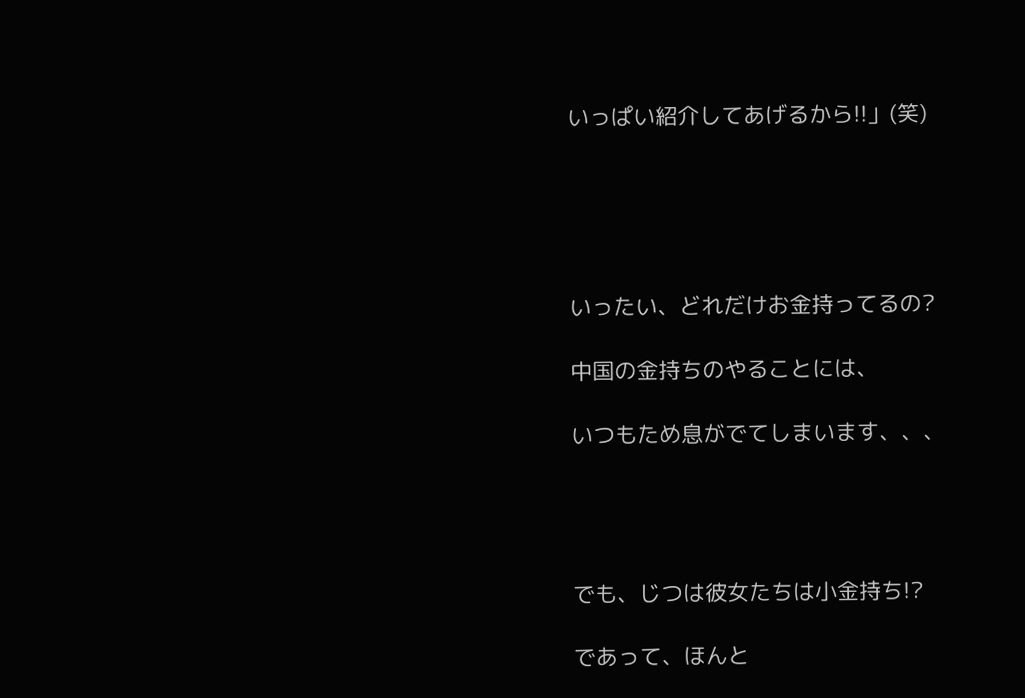いっぱい紹介してあげるから!!」(笑)





いったい、どれだけお金持ってるの?

中国の金持ちのやることには、

いつもため息がでてしまいます、、、




でも、じつは彼女たちは小金持ち!?

であって、ほんと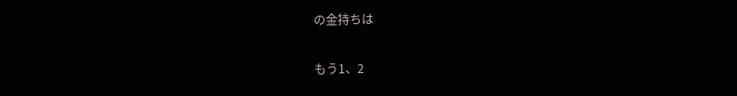の金持ちは

もう1、2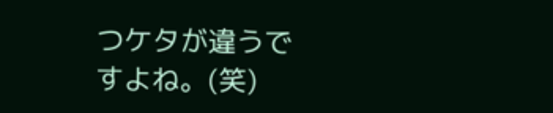つケタが違うですよね。(笑)